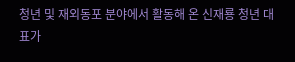청년 및 재외동포 분야에서 활동해 온 신재룡 청년 대표가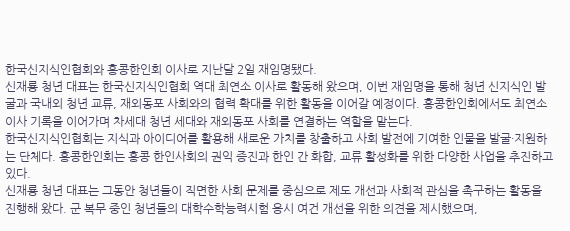한국신지식인협회와 홍콩한인회 이사로 지난달 2일 재임명됐다.
신재룡 청년 대표는 한국신지식인협회 역대 최연소 이사로 활동해 왔으며, 이번 재임명을 통해 청년 신지식인 발굴과 국내외 청년 교류, 재외동포 사회와의 협력 확대를 위한 활동을 이어갈 예정이다. 홍콩한인회에서도 최연소 이사 기록을 이어가며 차세대 청년 세대와 재외동포 사회를 연결하는 역할을 맡는다.
한국신지식인협회는 지식과 아이디어를 활용해 새로운 가치를 창출하고 사회 발전에 기여한 인물을 발굴·지원하는 단체다. 홍콩한인회는 홍콩 한인사회의 권익 증진과 한인 간 화합, 교류 활성화를 위한 다양한 사업을 추진하고 있다.
신재룡 청년 대표는 그동안 청년들이 직면한 사회 문제를 중심으로 제도 개선과 사회적 관심을 촉구하는 활동을 진행해 왔다. 군 복무 중인 청년들의 대학수학능력시험 응시 여건 개선을 위한 의견을 제시했으며,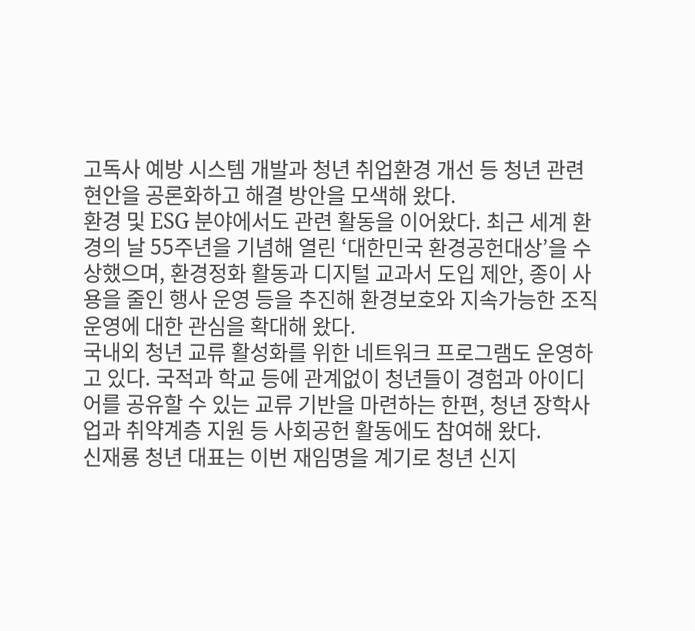고독사 예방 시스템 개발과 청년 취업환경 개선 등 청년 관련 현안을 공론화하고 해결 방안을 모색해 왔다.
환경 및 ESG 분야에서도 관련 활동을 이어왔다. 최근 세계 환경의 날 55주년을 기념해 열린 ‘대한민국 환경공헌대상’을 수상했으며, 환경정화 활동과 디지털 교과서 도입 제안, 종이 사용을 줄인 행사 운영 등을 추진해 환경보호와 지속가능한 조직 운영에 대한 관심을 확대해 왔다.
국내외 청년 교류 활성화를 위한 네트워크 프로그램도 운영하고 있다. 국적과 학교 등에 관계없이 청년들이 경험과 아이디어를 공유할 수 있는 교류 기반을 마련하는 한편, 청년 장학사업과 취약계층 지원 등 사회공헌 활동에도 참여해 왔다.
신재룡 청년 대표는 이번 재임명을 계기로 청년 신지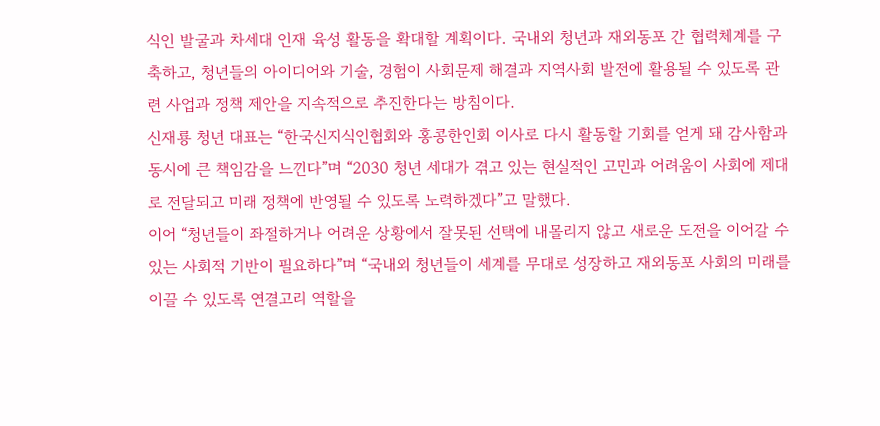식인 발굴과 차세대 인재 육성 활동을 확대할 계획이다. 국내외 청년과 재외동포 간 협력체계를 구축하고, 청년들의 아이디어와 기술, 경험이 사회문제 해결과 지역사회 발전에 활용될 수 있도록 관련 사업과 정책 제안을 지속적으로 추진한다는 방침이다.
신재룡 청년 대표는 “한국신지식인협회와 홍콩한인회 이사로 다시 활동할 기회를 얻게 돼 감사함과 동시에 큰 책임감을 느낀다”며 “2030 청년 세대가 겪고 있는 현실적인 고민과 어려움이 사회에 제대로 전달되고 미래 정책에 반영될 수 있도록 노력하겠다”고 말했다.
이어 “청년들이 좌절하거나 어려운 상황에서 잘못된 선택에 내몰리지 않고 새로운 도전을 이어갈 수 있는 사회적 기반이 필요하다”며 “국내외 청년들이 세계를 무대로 성장하고 재외동포 사회의 미래를 이끌 수 있도록 연결고리 역할을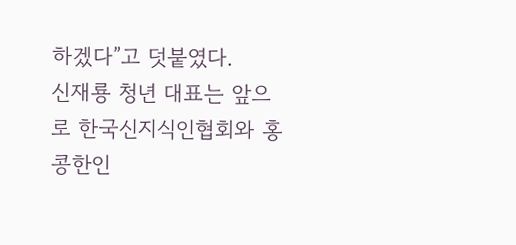하겠다”고 덧붙였다.
신재룡 청년 대표는 앞으로 한국신지식인협회와 홍콩한인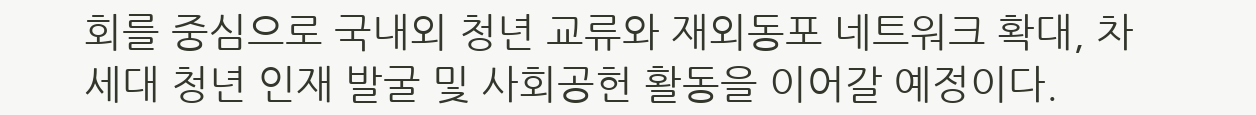회를 중심으로 국내외 청년 교류와 재외동포 네트워크 확대, 차세대 청년 인재 발굴 및 사회공헌 활동을 이어갈 예정이다.